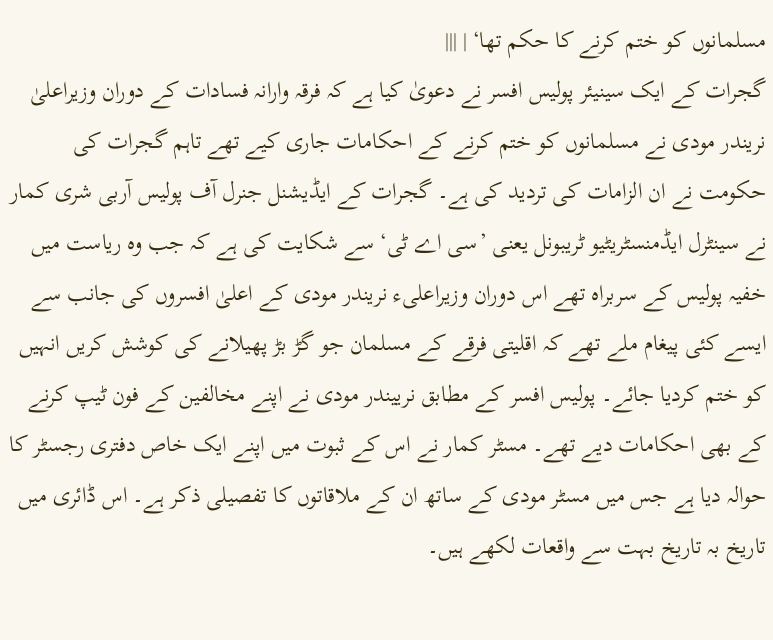مسلمانوں کو ختم کرنے کا حکم تھا‘ | |||
گجرات کے ایک سینیئر پولیس افسر نے دعویٰ کیا ہے کہ فرقہ وارانہ فسادات کے دوران وزیراعلیٰ نریندر مودی نے مسلمانوں کو ختم کرنے کے احکامات جاری کیے تھے تاہم گجرات کی حکومت نے ان الزامات کی تردید کی ہے۔ گجرات کے ایڈیشنل جنرل آف پولیس آربی شری کمار نے سینٹرل ایڈمنسٹریٹیو ٹریبونل یعنی ’سی اے ٹی‘ سے شکایت کی ہے کہ جب وہ ریاست میں خفیہ پولیس کے سربراہ تھے اس دوران وزیراعلیء نریندر مودی کے اعلیٰ افسروں کی جانب سے ایسے کئی پیغام ملے تھے کہ اقلیتی فرقے کے مسلمان جو گڑ بڑ پھیلانے کی کوشش کریں انہیں کو ختم کردیا جائے۔ پولیس افسر کے مطابق نرییندر مودی نے اپنے مخالفین کے فون ٹیپ کرنے کے بھی احکامات دیے تھے۔ مسٹر کمار نے اس کے ثبوت میں اپنے ایک خاص دفتری رجسٹر کا حوالہ دیا ہے جس میں مسٹر مودی کے ساتھ ان کے ملاقاتوں کا تفصیلی ذکر ہے۔ اس ڈائری میں تاریخ بہ تاریخ بہت سے واقعات لکھے ہیں۔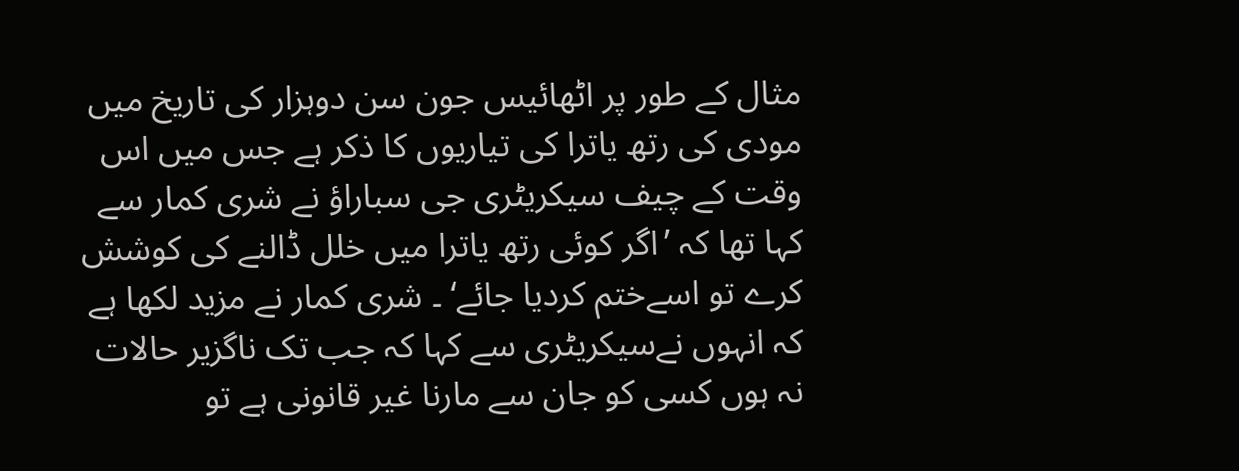مثال کے طور پر اٹھائیس جون سن دوہزار کی تاریخ میں مودی کی رتھ یاترا کی تیاریوں کا ذکر ہے جس میں اس وقت کے چیف سیکریٹری جی سباراؤ نے شری کمار سے کہا تھا کہ ’اگر کوئی رتھ یاترا میں خلل ڈالنے کی کوشش کرے تو اسےختم کردیا جائے‘ ۔ شری کمار نے مزید لکھا ہے کہ انہوں نےسیکریٹری سے کہا کہ جب تک ناگزیر حالات نہ ہوں کسی کو جان سے مارنا غیر قانونی ہے تو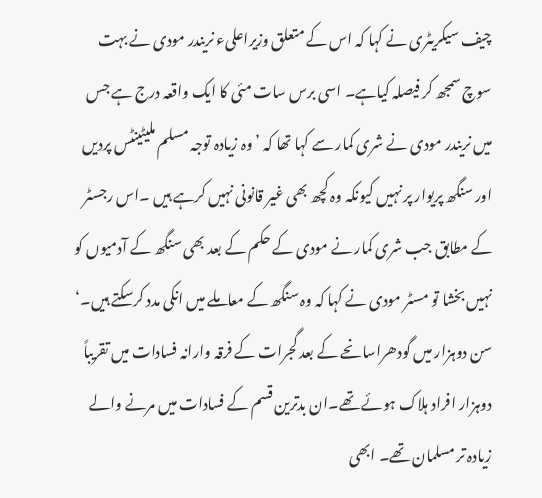چیف سیکریٹری نے کہا کہ اس کے متعلق وزیراعلیء نریندر مودی نے بہت سوچ سمجھ کر فیصلہ کیاہے۔ اسی برس سات مئی کا ایک واقعہ درج ہے جس میں نریندر مودی نے شری کمار سے کہا تھا کہ ’وہ زیادہ توجہ مسلم ملیٹینٹس پردیں اور سنگھ پریوار پر نہیں کیونکہ وہ کچھ بھی غیر قانونی نہیں کرہے ہیں ۔اس رجسٹر کے مطابق جب شری کمار نے مودی کے حکم کے بعد بھی سنگھ کے آدمیوں کو نہیں بخشا تو مسٹر مودی نے کہا کہ وہ سنگھ کے معاملے میں انکی مدد کرسکتے ہیں۔‘ سن دوہزار میں گودھراسانحے کے بعد گجرات کے فرقہ وارانہ فسادات میں تقریباً دوہزار افراد ہلاک ہوئے تھے۔ان بدترین قسم کے فسادات میں مرنے والے زیادہ تر مسلمان تھے۔ ابھی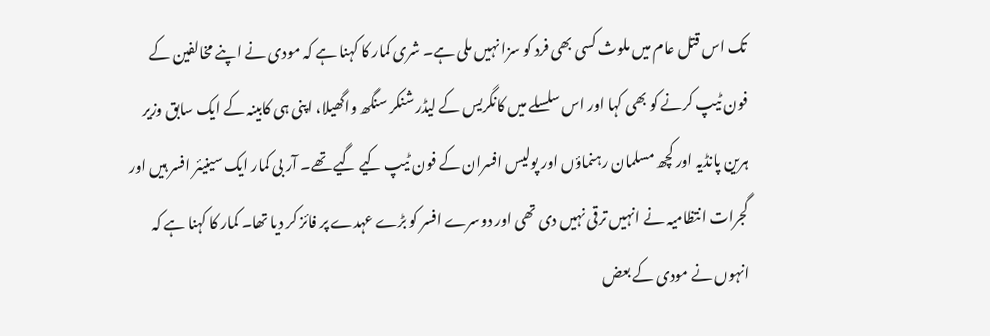تک اس قتل عام میں ملوث کسی بھی فرد کو سزا نہیں ملی ہے۔ شری کمار کا کہنا ہے کہ مودی نے اپنے مخالفین کے فون ٹیپ کرنے کو بھی کہا اور اس سلسلے میں کانگریس کے لیڈر شنکر سنگھ واگھیلا، اپنی ہی کابینہ کے ایک سابق وزیر ہرین پانڈیہ اور کچھ مسلمان رہنماؤں اور پولیس افسران کے فون ٹیپ کیے گیے تھے۔ آر بی کمار ایک سینیئر افسر ہیں اور گجرات انتظامیہ نے انہیں ترقی نہیں دی تھی اور دوسرے افسر کو بڑے عہدے پر فائز کر دیا تھا۔ کمار کا کہنا ہے کہ انہوں نے مودی کے بعض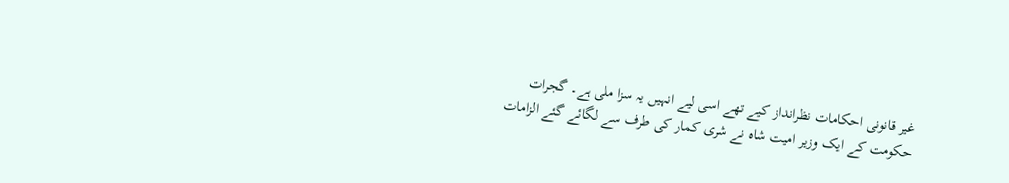غیر قانونی احکامات نظرانداز کیے تھے اسی لیے انہیں یہ سزا ملی ہے۔ گجرات حکومت کے ایک وزیر امیت شاہ نے شری کمار کی طرف سے لگائے گئے الزامات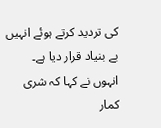کی تردید کرتے ہوئے انہیں بے بنیاد قرار دیا ہے۔ انہوں نے کہا کہ شری کمار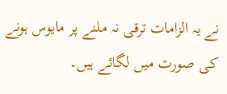نے یہ الزامات ترقی نہ ملنے پر مایوس ہونے کی صورت میں لگائے ہیں۔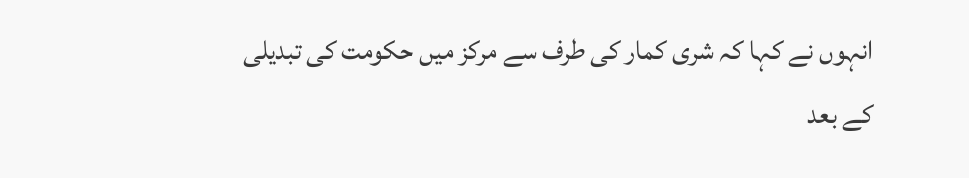انہوں نے کہا کہ شری کمار کی طرف سے مرکز میں حکومت کی تبدیلی کے بعد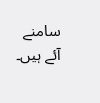سامنے آئے ہیں۔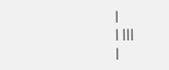|
| |||
|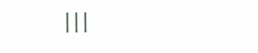|||